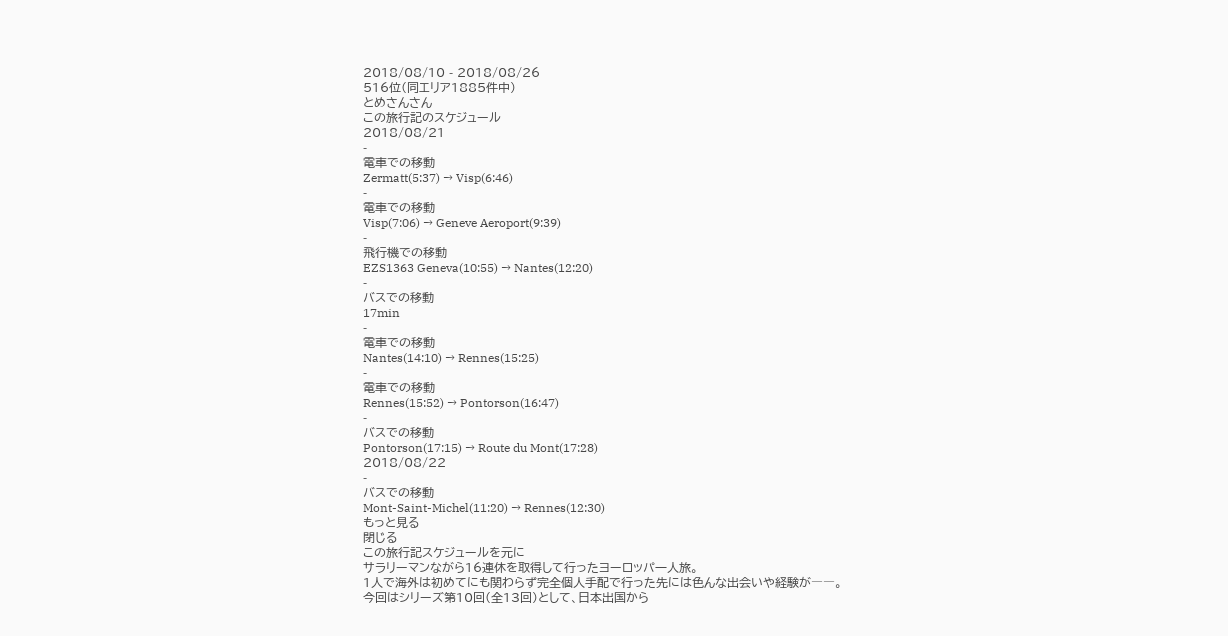2018/08/10 - 2018/08/26
516位(同エリア1885件中)
とめさんさん
この旅行記のスケジュール
2018/08/21
-
電車での移動
Zermatt(5:37) → Visp(6:46)
-
電車での移動
Visp(7:06) → Geneve Aeroport(9:39)
-
飛行機での移動
EZS1363 Geneva(10:55) → Nantes(12:20)
-
バスでの移動
17min
-
電車での移動
Nantes(14:10) → Rennes(15:25)
-
電車での移動
Rennes(15:52) → Pontorson(16:47)
-
バスでの移動
Pontorson(17:15) → Route du Mont(17:28)
2018/08/22
-
バスでの移動
Mont-Saint-Michel(11:20) → Rennes(12:30)
もっと見る
閉じる
この旅行記スケジュールを元に
サラリーマンながら16連休を取得して行ったヨーロッパ一人旅。
1人で海外は初めてにも関わらず完全個人手配で行った先には色んな出会いや経験が――。
今回はシリーズ第10回(全13回)として、日本出国から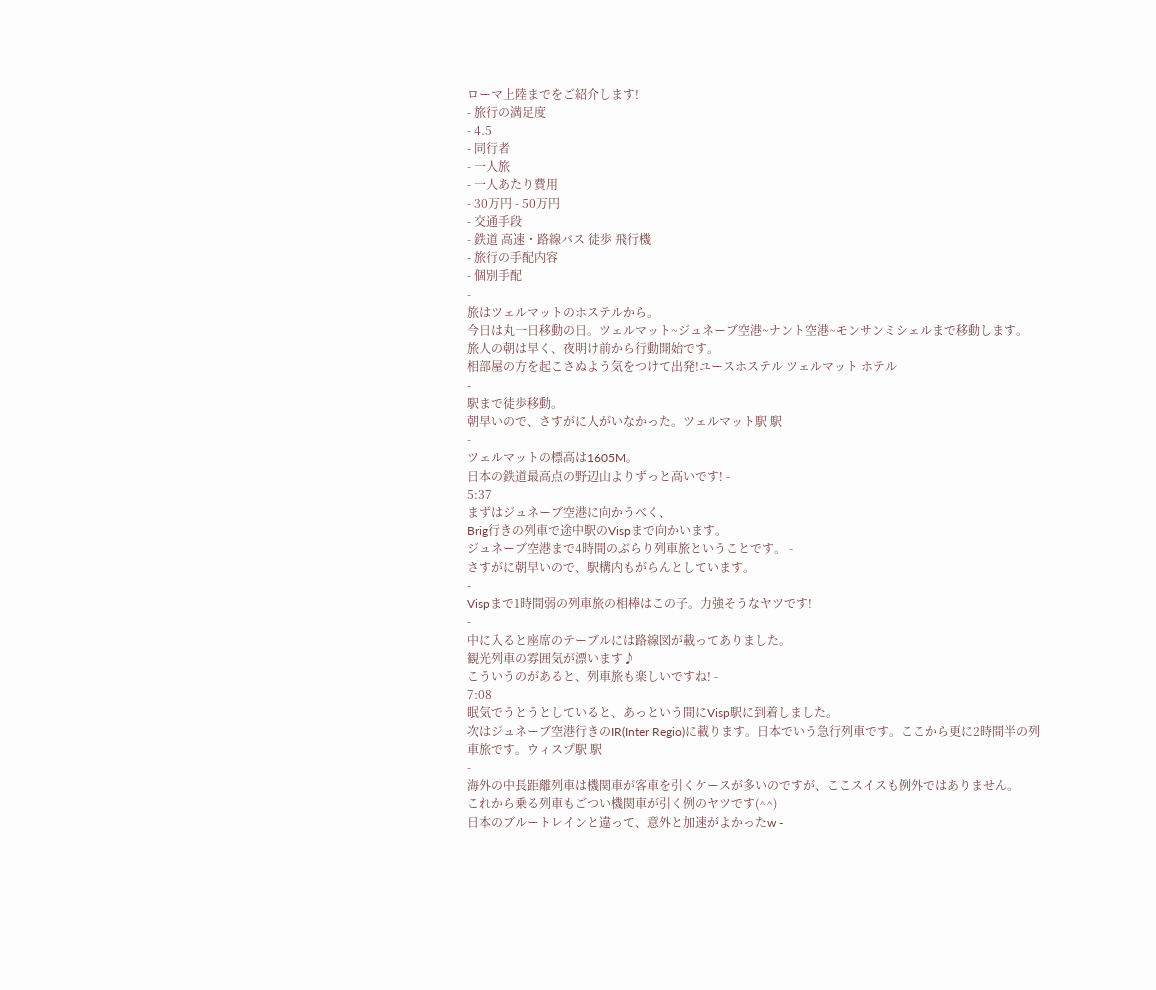ローマ上陸までをご紹介します!
- 旅行の満足度
- 4.5
- 同行者
- 一人旅
- 一人あたり費用
- 30万円 - 50万円
- 交通手段
- 鉄道 高速・路線バス 徒歩 飛行機
- 旅行の手配内容
- 個別手配
-
旅はツェルマットのホステルから。
今日は丸一日移動の日。ツェルマット~ジュネーブ空港~ナント空港~モンサンミシェルまで移動します。
旅人の朝は早く、夜明け前から行動開始です。
相部屋の方を起こさぬよう気をつけて出発!ユースホステル ツェルマット ホテル
-
駅まで徒歩移動。
朝早いので、さすがに人がいなかった。ツェルマット駅 駅
-
ツェルマットの標高は1605M。
日本の鉄道最高点の野辺山よりずっと高いです! -
5:37
まずはジュネーブ空港に向かうべく、
Brig行きの列車で途中駅のVispまで向かいます。
ジュネーブ空港まで4時間のぶらり列車旅ということです。 -
さすがに朝早いので、駅構内もがらんとしています。
-
Vispまで1時間弱の列車旅の相棒はこの子。力強そうなヤツです!
-
中に入ると座席のテーブルには路線図が載ってありました。
観光列車の雰囲気が漂います♪
こういうのがあると、列車旅も楽しいですね! -
7:08
眠気でうとうとしていると、あっという間にVisp駅に到着しました。
次はジュネーブ空港行きのIR(Inter Regio)に載ります。日本でいう急行列車です。ここから更に2時間半の列車旅です。ウィスプ駅 駅
-
海外の中長距離列車は機関車が客車を引くケースが多いのですが、ここスイスも例外ではありません。
これから乗る列車もごつい機関車が引く例のヤツです(^^)
日本のブルートレインと違って、意外と加速がよかったw -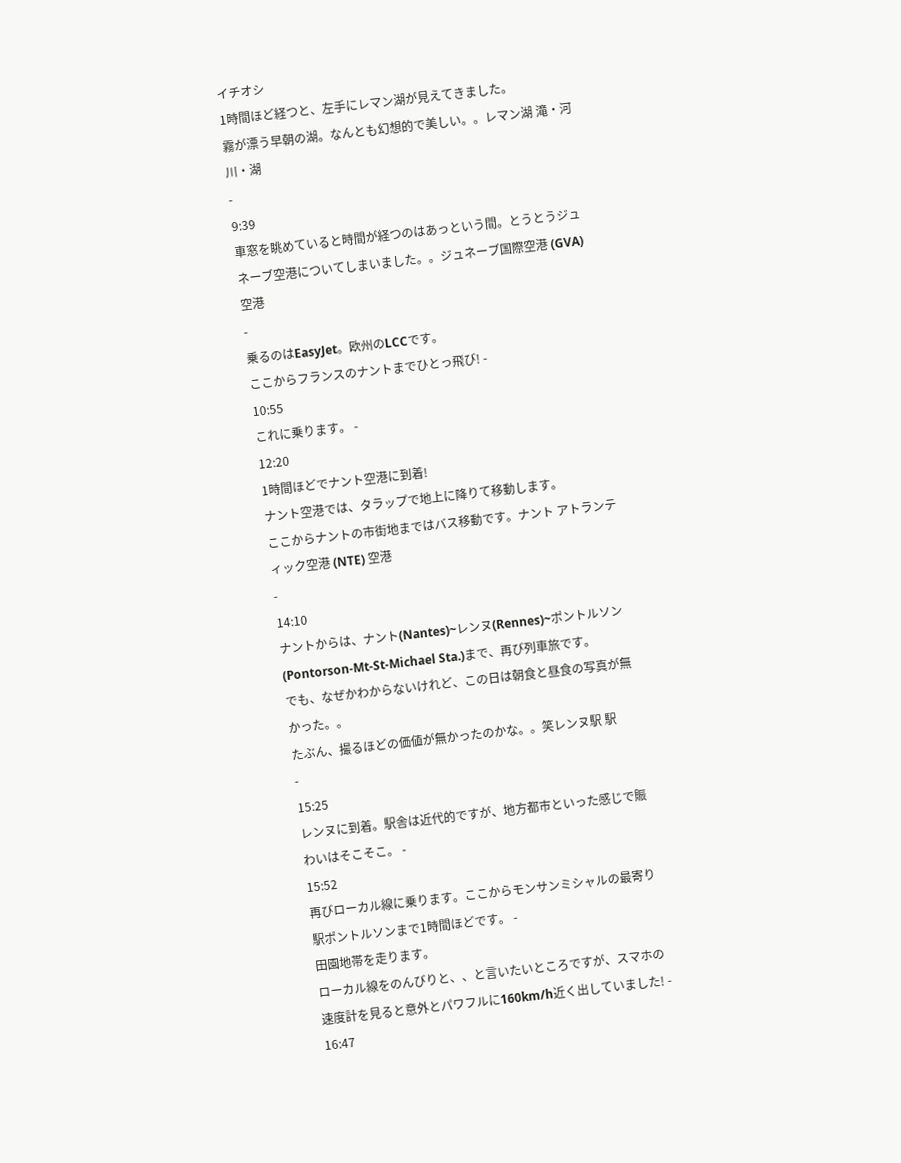イチオシ
1時間ほど経つと、左手にレマン湖が見えてきました。
霧が漂う早朝の湖。なんとも幻想的で美しい。。レマン湖 滝・河川・湖
-
9:39
車窓を眺めていると時間が経つのはあっという間。とうとうジュネーブ空港についてしまいました。。ジュネーブ国際空港 (GVA) 空港
-
乗るのはEasyJet。欧州のLCCです。
ここからフランスのナントまでひとっ飛び! -
10:55
これに乗ります。 -
12:20
1時間ほどでナント空港に到着!
ナント空港では、タラップで地上に降りて移動します。
ここからナントの市街地まではバス移動です。ナント アトランティック空港 (NTE) 空港
-
14:10
ナントからは、ナント(Nantes)~レンヌ(Rennes)~ポントルソン(Pontorson-Mt-St-Michael Sta.)まで、再び列車旅です。
でも、なぜかわからないけれど、この日は朝食と昼食の写真が無かった。。
たぶん、撮るほどの価値が無かったのかな。。笑レンヌ駅 駅
-
15:25
レンヌに到着。駅舎は近代的ですが、地方都市といった感じで賑わいはそこそこ。 -
15:52
再びローカル線に乗ります。ここからモンサンミシャルの最寄り駅ポントルソンまで1時間ほどです。 -
田園地帯を走ります。
ローカル線をのんびりと、、と言いたいところですが、スマホの速度計を見ると意外とパワフルに160km/h近く出していました! -
16:47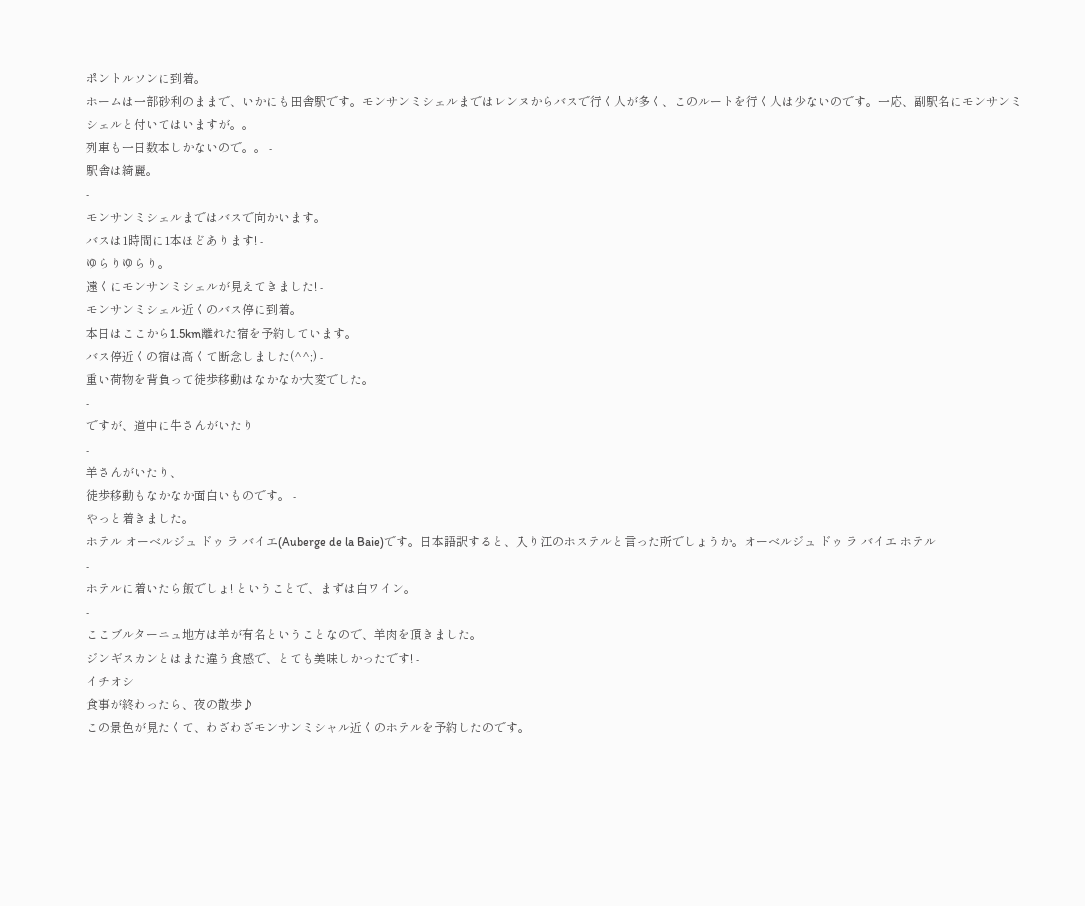ポントルソンに到着。
ホームは一部砂利のままで、いかにも田舎駅です。モンサンミシェルまではレンヌからバスで行く人が多く、このルートを行く人は少ないのです。一応、副駅名にモンサンミシェルと付いてはいますが。。
列車も一日数本しかないので。。 -
駅舎は綺麗。
-
モンサンミシェルまではバスで向かいます。
バスは1時間に1本ほどあります! -
ゆらりゆらり。
遠くにモンサンミシェルが見えてきました! -
モンサンミシェル近くのバス停に到着。
本日はここから1.5km離れた宿を予約しています。
バス停近くの宿は高くて断念しました(^^;) -
重い荷物を背負って徒歩移動はなかなか大変でした。
-
ですが、道中に牛さんがいたり
-
羊さんがいたり、
徒歩移動もなかなか面白いものです。 -
やっと着きました。
ホテル オーベルジュ ドゥ ラ バイエ(Auberge de la Baie)です。日本語訳すると、入り江のホステルと言った所でしょうか。オーベルジュ ドゥ ラ バイエ ホテル
-
ホテルに着いたら飯でしょ! ということで、まずは白ワイン。
-
ここブルターニュ地方は羊が有名ということなので、羊肉を頂きました。
ジンギスカンとはまた違う食感で、とても美味しかったです! -
イチオシ
食事が終わったら、夜の散歩♪
この景色が見たくて、わざわざモンサンミシャル近くのホテルを予約したのです。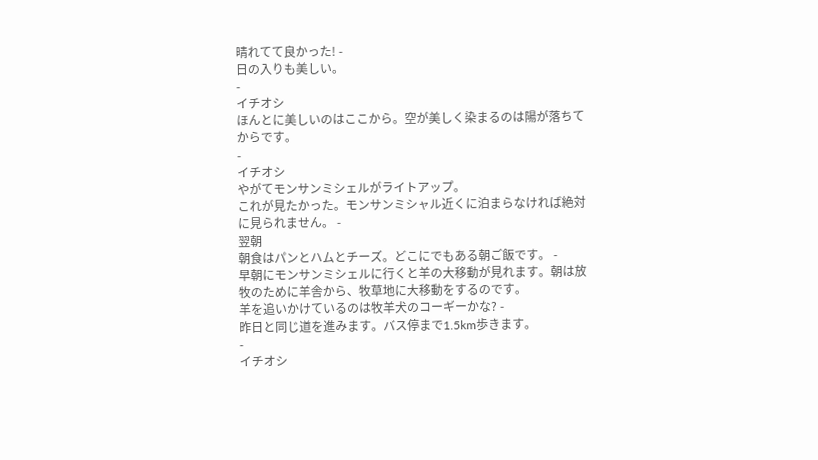晴れてて良かった! -
日の入りも美しい。
-
イチオシ
ほんとに美しいのはここから。空が美しく染まるのは陽が落ちてからです。
-
イチオシ
やがてモンサンミシェルがライトアップ。
これが見たかった。モンサンミシャル近くに泊まらなければ絶対に見られません。 -
翌朝
朝食はパンとハムとチーズ。どこにでもある朝ご飯です。 -
早朝にモンサンミシェルに行くと羊の大移動が見れます。朝は放牧のために羊舎から、牧草地に大移動をするのです。
羊を追いかけているのは牧羊犬のコーギーかな? -
昨日と同じ道を進みます。バス停まで1.5km歩きます。
-
イチオシ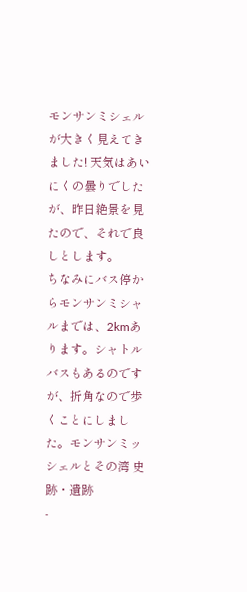モンサンミシェルが大きく見えてきました! 天気はあいにくの曇りでしたが、昨日絶景を見たので、それで良しとします。
ちなみにバス停からモンサンミシャルまでは、2kmあります。シャトルバスもあるのですが、折角なので歩くことにしました。モンサンミッシェルとその湾 史跡・遺跡
-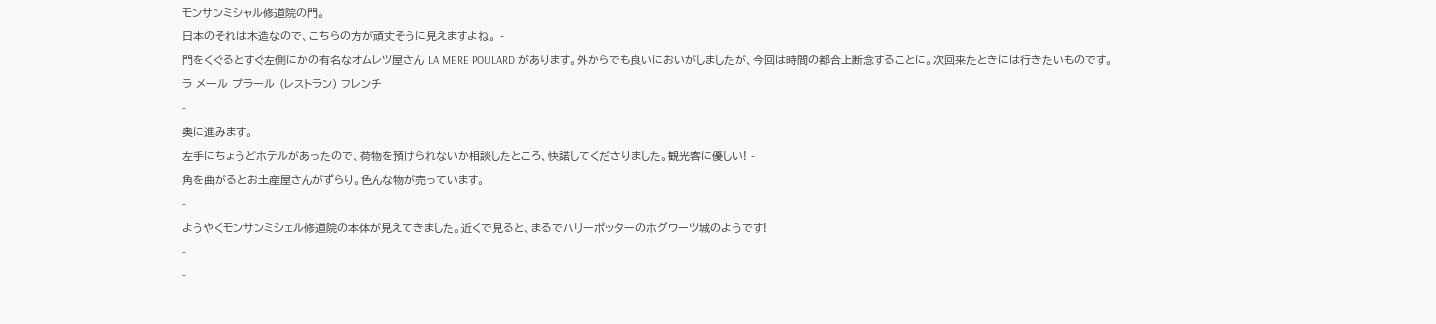モンサンミシャル修道院の門。
日本のそれは木造なので、こちらの方が頑丈そうに見えますよね。 -
門をくぐるとすぐ左側にかの有名なオムレツ屋さん LA MERE POULARD があります。外からでも良いにおいがしましたが、今回は時間の都合上断念することに。次回来たときには行きたいものです。
ラ メール プラール (レストラン) フレンチ
-
奥に進みます。
左手にちょうどホテルがあったので、荷物を預けられないか相談したところ、快諾してくださりました。観光客に優しい! -
角を曲がるとお土産屋さんがずらり。色んな物が売っています。
-
ようやくモンサンミシェル修道院の本体が見えてきました。近くで見ると、まるでハリーポッターのホグワーツ城のようです!
-
-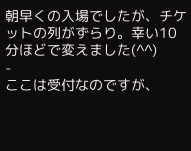朝早くの入場でしたが、チケットの列がずらり。幸い10分ほどで変えました(^^)
-
ここは受付なのですが、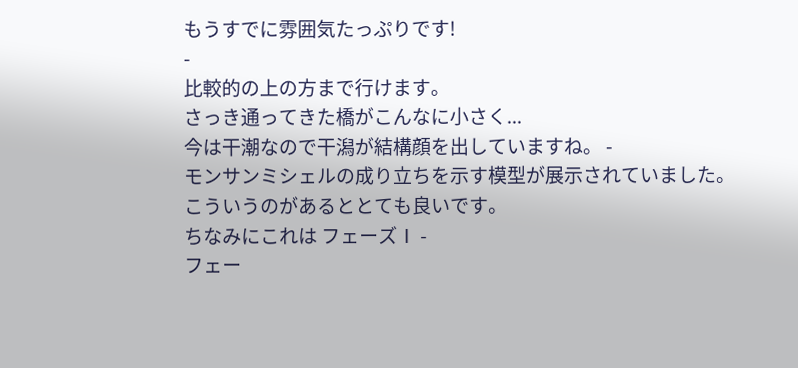もうすでに雰囲気たっぷりです!
-
比較的の上の方まで行けます。
さっき通ってきた橋がこんなに小さく...
今は干潮なので干潟が結構顔を出していますね。 -
モンサンミシェルの成り立ちを示す模型が展示されていました。
こういうのがあるととても良いです。
ちなみにこれは フェーズⅠ -
フェー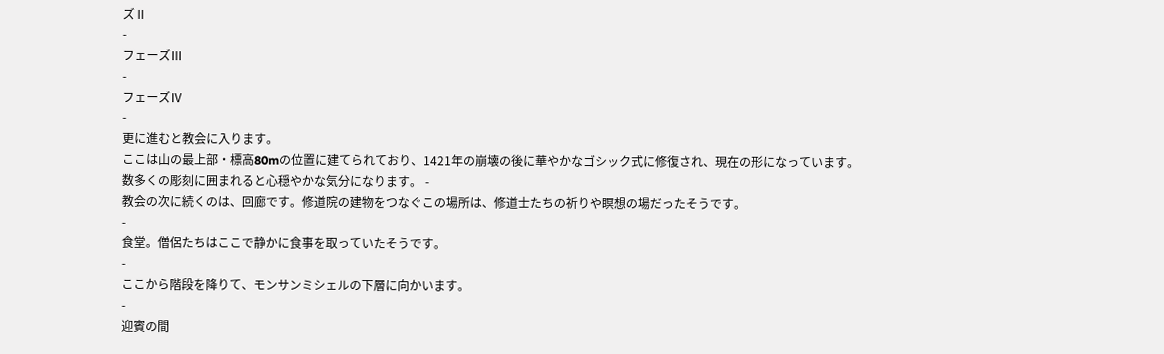ズⅡ
-
フェーズⅢ
-
フェーズⅣ
-
更に進むと教会に入ります。
ここは山の最上部・標高80mの位置に建てられており、1421年の崩壊の後に華やかなゴシック式に修復され、現在の形になっています。
数多くの彫刻に囲まれると心穏やかな気分になります。 -
教会の次に続くのは、回廊です。修道院の建物をつなぐこの場所は、修道士たちの祈りや瞑想の場だったそうです。
-
食堂。僧侶たちはここで静かに食事を取っていたそうです。
-
ここから階段を降りて、モンサンミシェルの下層に向かいます。
-
迎賓の間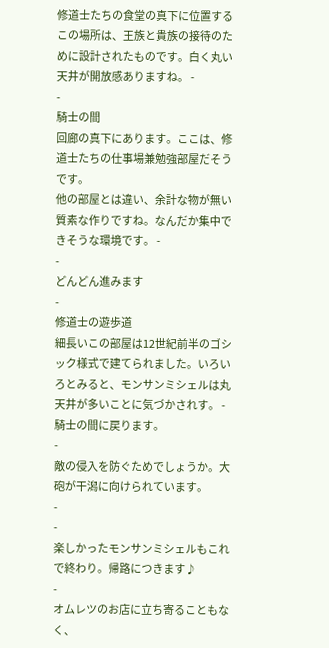修道士たちの食堂の真下に位置するこの場所は、王族と貴族の接待のために設計されたものです。白く丸い天井が開放感ありますね。 -
-
騎士の間
回廊の真下にあります。ここは、修道士たちの仕事場兼勉強部屋だそうです。
他の部屋とは違い、余計な物が無い質素な作りですね。なんだか集中できそうな環境です。 -
-
どんどん進みます
-
修道士の遊歩道
細長いこの部屋は12世紀前半のゴシック様式で建てられました。いろいろとみると、モンサンミシェルは丸天井が多いことに気づかされす。 -
騎士の間に戻ります。
-
敵の侵入を防ぐためでしょうか。大砲が干潟に向けられています。
-
-
楽しかったモンサンミシェルもこれで終わり。帰路につきます♪
-
オムレツのお店に立ち寄ることもなく、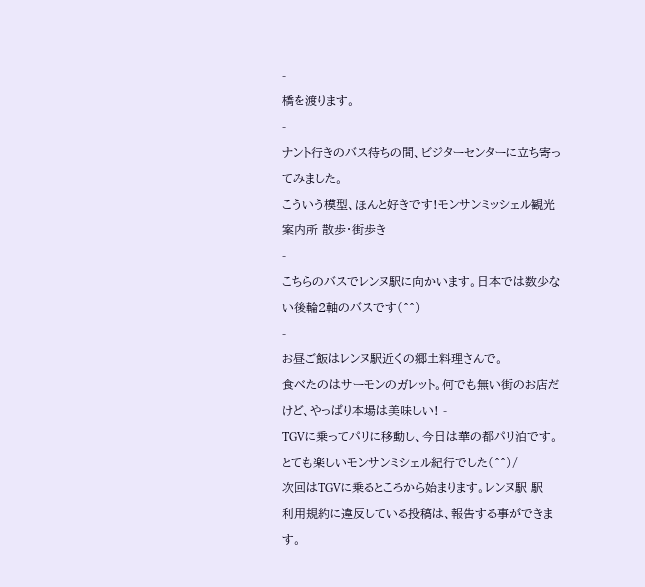-
橋を渡ります。
-
ナント行きのバス待ちの間、ビジターセンターに立ち寄ってみました。
こういう模型、ほんと好きです!モンサンミッシェル観光案内所 散歩・街歩き
-
こちらのバスでレンヌ駅に向かいます。日本では数少ない後輪2軸のバスです(^^)
-
お昼ご飯はレンヌ駅近くの郷土料理さんで。
食べたのはサーモンのガレット。何でも無い街のお店だけど、やっぱり本場は美味しい! -
TGVに乗ってパリに移動し、今日は華の都パリ泊です。
とても楽しいモンサンミシェル紀行でした(^^)/
次回はTGVに乗るところから始まります。レンヌ駅 駅
利用規約に違反している投稿は、報告する事ができます。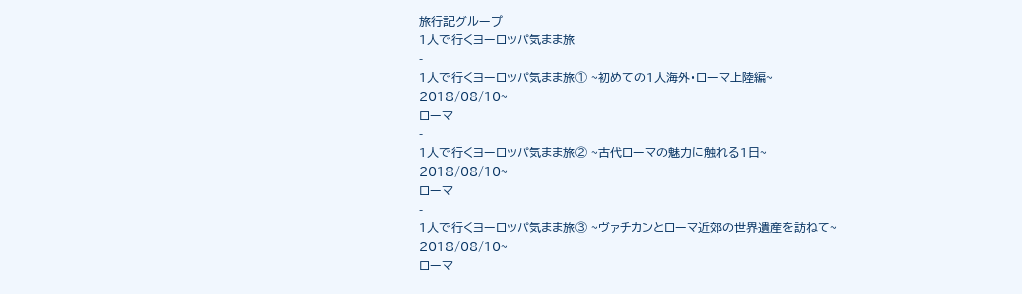旅行記グループ
1人で行くヨーロッパ気まま旅
-
1人で行くヨーロッパ気まま旅① ~初めての1人海外・ローマ上陸編~
2018/08/10~
ローマ
-
1人で行くヨーロッパ気まま旅② ~古代ローマの魅力に触れる1日~
2018/08/10~
ローマ
-
1人で行くヨーロッパ気まま旅③ ~ヴァチカンとローマ近郊の世界遺産を訪ねて~
2018/08/10~
ローマ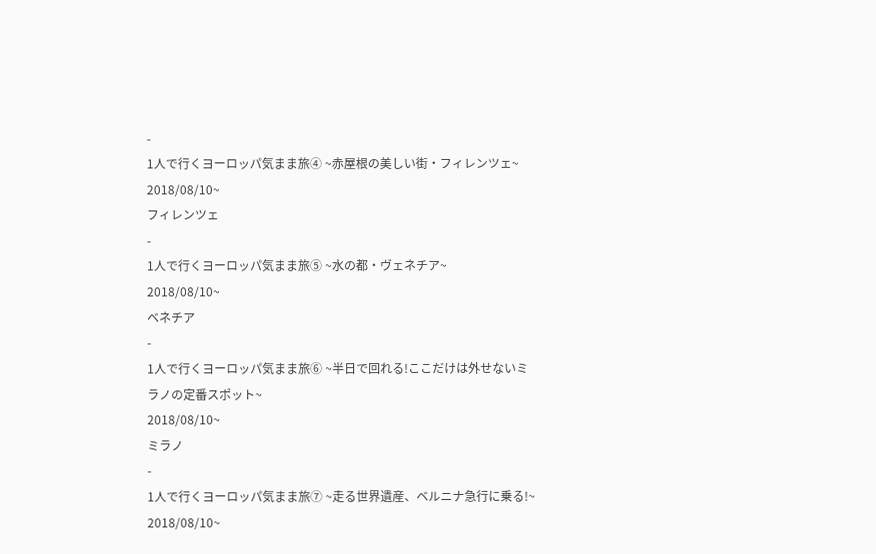-
1人で行くヨーロッパ気まま旅④ ~赤屋根の美しい街・フィレンツェ~
2018/08/10~
フィレンツェ
-
1人で行くヨーロッパ気まま旅⑤ ~水の都・ヴェネチア~
2018/08/10~
ベネチア
-
1人で行くヨーロッパ気まま旅⑥ ~半日で回れる!ここだけは外せないミラノの定番スポット~
2018/08/10~
ミラノ
-
1人で行くヨーロッパ気まま旅⑦ ~走る世界遺産、ベルニナ急行に乗る!~
2018/08/10~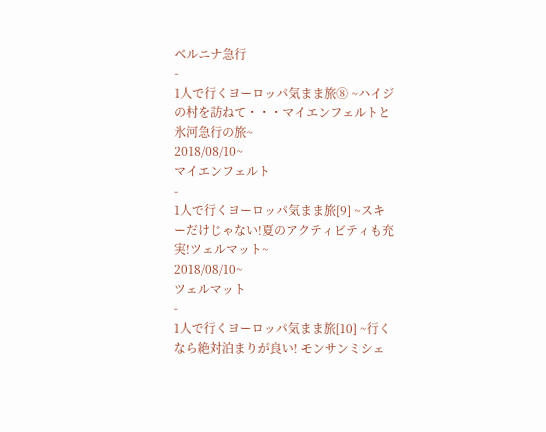ベルニナ急行
-
1人で行くヨーロッパ気まま旅⑧ ~ハイジの村を訪ねて・・・マイエンフェルトと氷河急行の旅~
2018/08/10~
マイエンフェルト
-
1人で行くヨーロッパ気まま旅[9] ~スキーだけじゃない!夏のアクティビティも充実!ツェルマット~
2018/08/10~
ツェルマット
-
1人で行くヨーロッパ気まま旅[10] ~行くなら絶対泊まりが良い! モンサンミシェ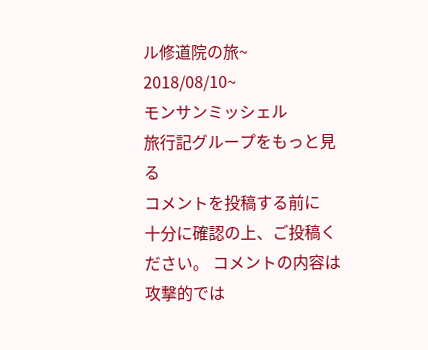ル修道院の旅~
2018/08/10~
モンサンミッシェル
旅行記グループをもっと見る
コメントを投稿する前に
十分に確認の上、ご投稿ください。 コメントの内容は攻撃的では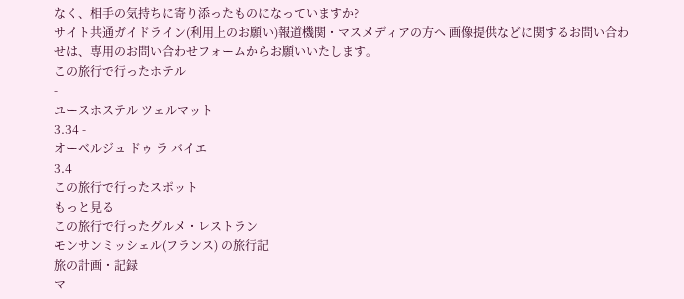なく、相手の気持ちに寄り添ったものになっていますか?
サイト共通ガイドライン(利用上のお願い)報道機関・マスメディアの方へ 画像提供などに関するお問い合わせは、専用のお問い合わせフォームからお願いいたします。
この旅行で行ったホテル
-
ユースホステル ツェルマット
3.34 -
オーベルジュ ドゥ ラ バイエ
3.4
この旅行で行ったスポット
もっと見る
この旅行で行ったグルメ・レストラン
モンサンミッシェル(フランス) の旅行記
旅の計画・記録
マ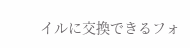イルに交換できるフォ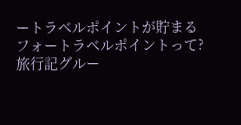ートラベルポイントが貯まる
フォートラベルポイントって?
旅行記グルー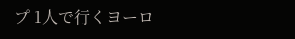プ 1人で行くヨーロ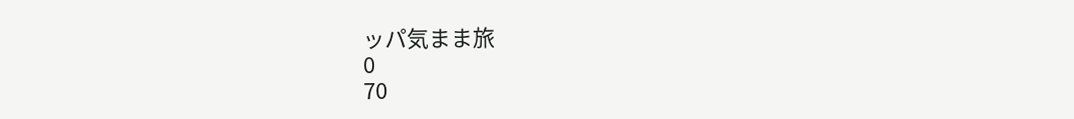ッパ気まま旅
0
70